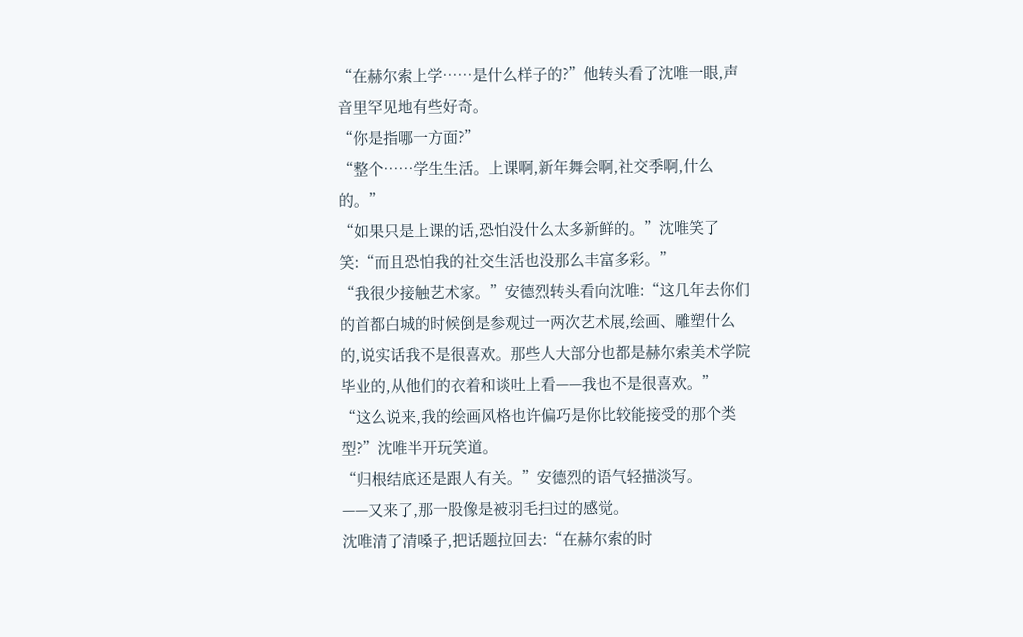“在赫尔索上学……是什么样子的?”他转头看了沈唯一眼,声音里罕见地有些好奇。
“你是指哪一方面?”
“整个……学生生活。上课啊,新年舞会啊,社交季啊,什么的。”
“如果只是上课的话,恐怕没什么太多新鲜的。”沈唯笑了笑:“而且恐怕我的社交生活也没那么丰富多彩。”
“我很少接触艺术家。”安德烈转头看向沈唯:“这几年去你们的首都白城的时候倒是参观过一两次艺术展,绘画、雕塑什么的,说实话我不是很喜欢。那些人大部分也都是赫尔索美术学院毕业的,从他们的衣着和谈吐上看——我也不是很喜欢。”
“这么说来,我的绘画风格也许偏巧是你比较能接受的那个类型?”沈唯半开玩笑道。
“归根结底还是跟人有关。”安德烈的语气轻描淡写。
——又来了,那一股像是被羽毛扫过的感觉。
沈唯清了清嗓子,把话题拉回去:“在赫尔索的时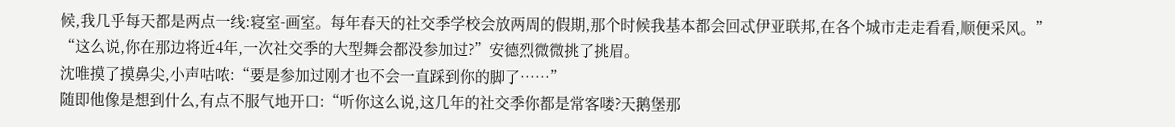候,我几乎每天都是两点一线:寝室-画室。每年春天的社交季学校会放两周的假期,那个时候我基本都会回忒伊亚联邦,在各个城市走走看看,顺便采风。”
“这么说,你在那边将近4年,一次社交季的大型舞会都没参加过?”安德烈微微挑了挑眉。
沈唯摸了摸鼻尖,小声咕哝:“要是参加过刚才也不会一直踩到你的脚了……”
随即他像是想到什么,有点不服气地开口:“听你这么说,这几年的社交季你都是常客喽?天鹅堡那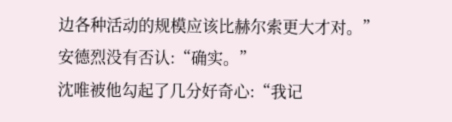边各种活动的规模应该比赫尔索更大才对。”
安德烈没有否认:“确实。”
沈唯被他勾起了几分好奇心:“我记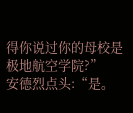得你说过你的母校是极地航空学院?”
安德烈点头:“是。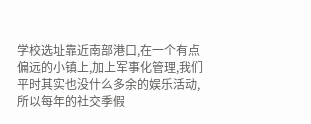学校选址靠近南部港口,在一个有点偏远的小镇上,加上军事化管理,我们平时其实也没什么多余的娱乐活动,所以每年的社交季假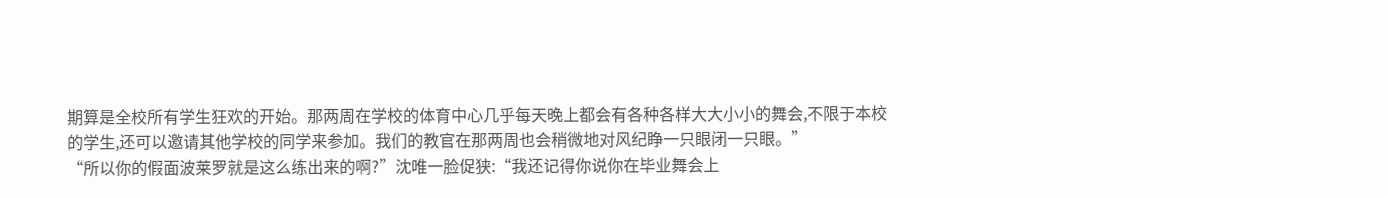期算是全校所有学生狂欢的开始。那两周在学校的体育中心几乎每天晚上都会有各种各样大大小小的舞会,不限于本校的学生,还可以邀请其他学校的同学来参加。我们的教官在那两周也会稍微地对风纪睁一只眼闭一只眼。”
“所以你的假面波莱罗就是这么练出来的啊?”沈唯一脸促狭:“我还记得你说你在毕业舞会上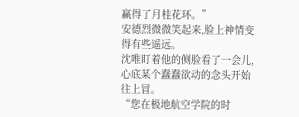赢得了月桂花环。”
安德烈微微笑起来,脸上神情变得有些遥远。
沈唯盯着他的侧脸看了一会儿,心底某个蠢蠢欲动的念头开始往上冒。
“您在极地航空学院的时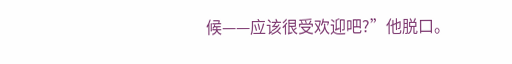候——应该很受欢迎吧?”他脱口。